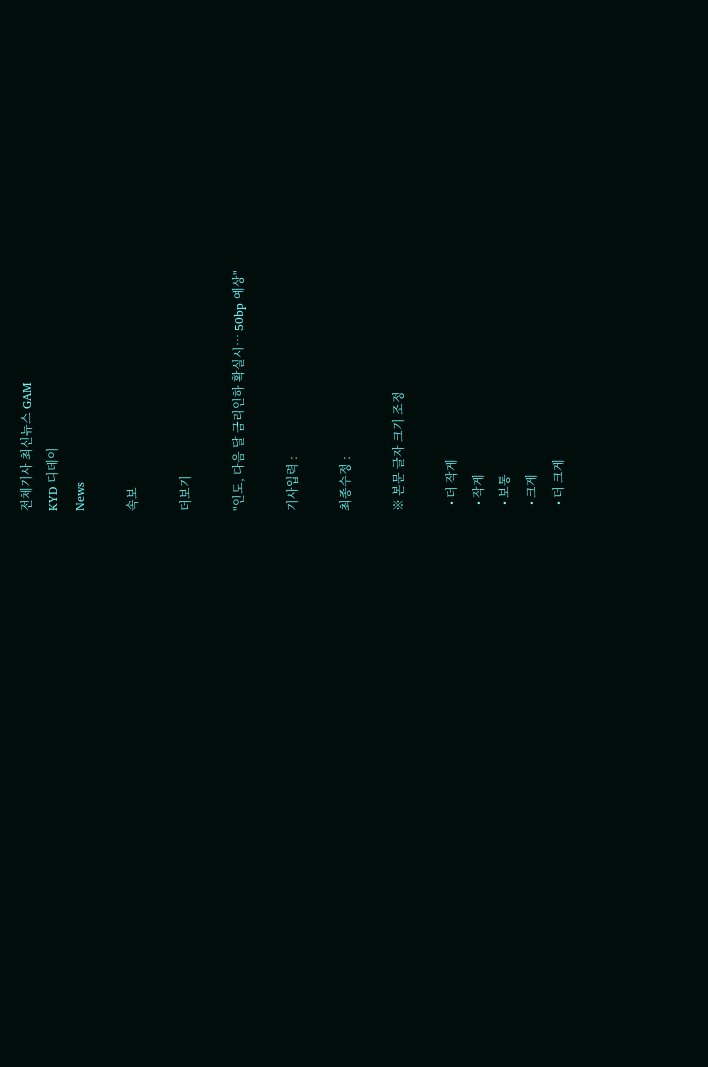전체기사 최신뉴스 GAM
KYD 디데이
News

속보

더보기

"인도, 다음 달 금리인하 확실시… 50bp 예상"

기사입력 :

최종수정 :

※ 본문 글자 크기 조정

  • 더 작게
  • 작게
  • 보통
  • 크게
  • 더 크게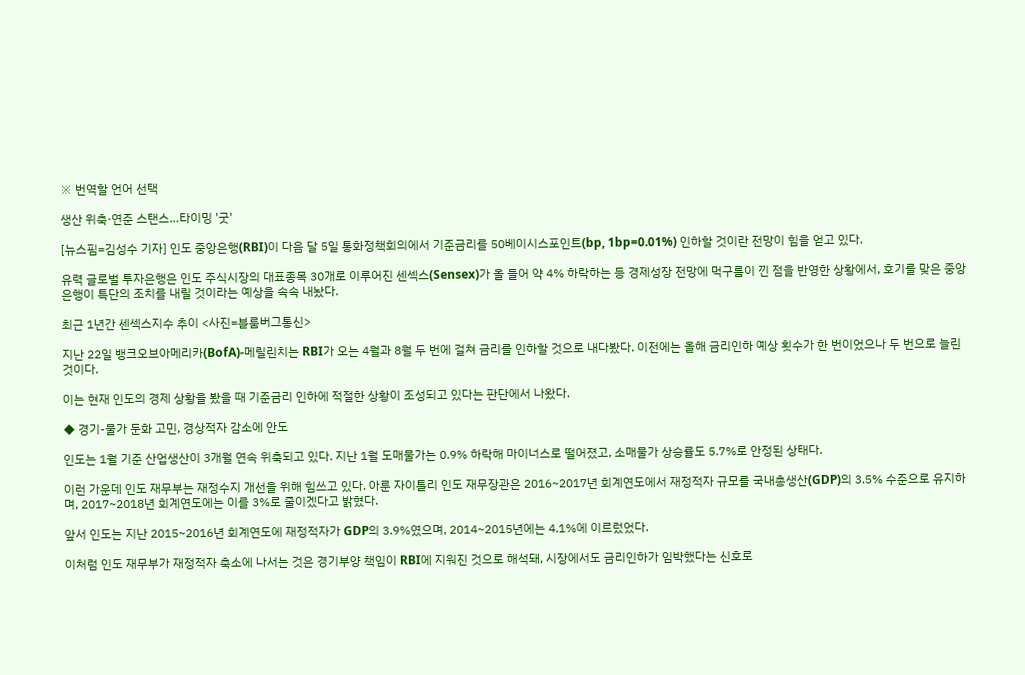※ 번역할 언어 선택

생산 위축·연준 스탠스…타이밍 '굿'

[뉴스핌=김성수 기자] 인도 중앙은행(RBI)이 다음 달 5일 통화정책회의에서 기준금리를 50베이시스포인트(bp, 1bp=0.01%) 인하할 것이란 전망이 힘을 얻고 있다.

유력 글로벌 투자은행은 인도 주식시장의 대표종목 30개로 이루어진 센섹스(Sensex)가 올 들어 약 4% 하락하는 등 경제성장 전망에 먹구름이 낀 점을 반영한 상황에서, 호기를 맞은 중앙은행이 특단의 조치를 내릴 것이라는 예상을 속속 내놨다.

최근 1년간 센섹스지수 추이 <사진=블룸버그통신>

지난 22일 뱅크오브아메리카(BofA)-메릴린치는 RBI가 오는 4월과 8월 두 번에 걸쳐 금리를 인하할 것으로 내다봤다. 이전에는 올해 금리인하 예상 횟수가 한 번이었으나 두 번으로 늘린 것이다.

이는 현재 인도의 경제 상황을 봤을 때 기준금리 인하에 적절한 상황이 조성되고 있다는 판단에서 나왔다.

◆ 경기-물가 둔화 고민, 경상적자 감소에 안도

인도는 1월 기준 산업생산이 3개월 연속 위축되고 있다. 지난 1월 도매물가는 0.9% 하락해 마이너스로 떨어졌고, 소매물가 상승률도 5.7%로 안정된 상태다.

이런 가운데 인도 재무부는 재정수지 개선을 위해 힘쓰고 있다. 아룬 자이틀리 인도 재무장관은 2016~2017년 회계연도에서 재정적자 규모를 국내총생산(GDP)의 3.5% 수준으로 유지하며, 2017~2018년 회계연도에는 이를 3%로 줄이겠다고 밝혔다.

앞서 인도는 지난 2015~2016년 회계연도에 재정적자가 GDP의 3.9%였으며, 2014~2015년에는 4.1%에 이르렀었다.

이처럼 인도 재무부가 재정적자 축소에 나서는 것은 경기부양 책임이 RBI에 지워진 것으로 해석돼, 시장에서도 금리인하가 임박했다는 신호로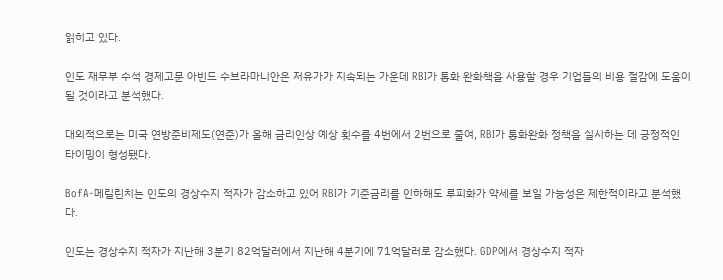읽히고 있다.

인도 재무부 수석 경제고문 아빈드 수브라마니안은 저유가가 지속되는 가운데 RBI가 통화 완화책을 사용할 경우 기업들의 비용 절감에 도움이 될 것이라고 분석했다.

대외적으로는 미국 연방준비제도(연준)가 올해 금리인상 예상 횟수를 4번에서 2번으로 줄여, RBI가 통화완화 정책을 실시하는 데 긍정적인 타이밍이 형성됐다.

BofA-메릴린치는 인도의 경상수지 적자가 감소하고 있어 RBI가 기준금리를 인하해도 루피화가 약세를 보일 가능성은 제한적이라고 분석했다.

인도는 경상수지 적자가 지난해 3분기 82억달러에서 지난해 4분기에 71억달러로 감소했다. GDP에서 경상수지 적자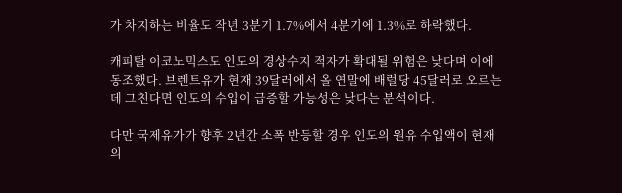가 차지하는 비율도 작년 3분기 1.7%에서 4분기에 1.3%로 하락했다.

캐피탈 이코노믹스도 인도의 경상수지 적자가 확대될 위험은 낮다며 이에 동조했다. 브렌트유가 현재 39달러에서 올 연말에 배럴당 45달러로 오르는 데 그친다면 인도의 수입이 급증할 가능성은 낮다는 분석이다.

다만 국제유가가 향후 2년간 소폭 반등할 경우 인도의 원유 수입액이 현재의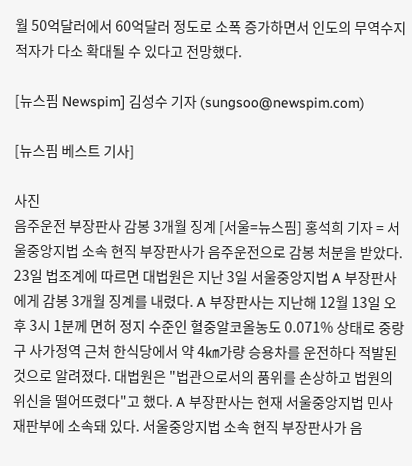월 50억달러에서 60억달러 정도로 소폭 증가하면서 인도의 무역수지 적자가 다소 확대될 수 있다고 전망했다.

[뉴스핌 Newspim] 김성수 기자 (sungsoo@newspim.com)

[뉴스핌 베스트 기사]

사진
음주운전 부장판사 감봉 3개월 징계 [서울=뉴스핌] 홍석희 기자 = 서울중앙지법 소속 현직 부장판사가 음주운전으로 감봉 처분을 받았다. 23일 법조계에 따르면 대법원은 지난 3일 서울중앙지법 A 부장판사에게 감봉 3개월 징계를 내렸다. A 부장판사는 지난해 12월 13일 오후 3시 1분께 면허 정지 수준인 혈중알코올농도 0.071% 상태로 중랑구 사가정역 근처 한식당에서 약 4㎞가량 승용차를 운전하다 적발된 것으로 알려졌다. 대법원은 "법관으로서의 품위를 손상하고 법원의 위신을 떨어뜨렸다"고 했다. A 부장판사는 현재 서울중앙지법 민사 재판부에 소속돼 있다. 서울중앙지법 소속 현직 부장판사가 음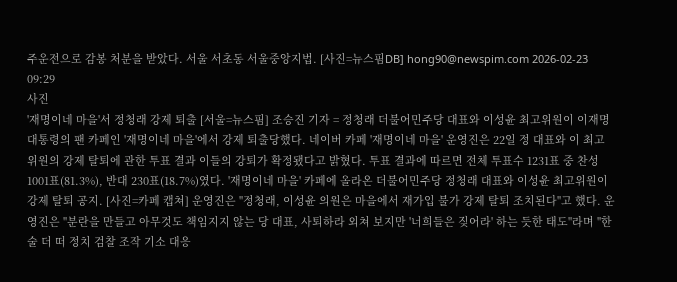주운전으로 감봉 처분을 받았다. 서울 서초동 서울중앙지법. [사진=뉴스핌DB] hong90@newspim.com 2026-02-23 09:29
사진
'재명이네 마을'서 정청래 강제 퇴출 [서울=뉴스핌] 조승진 기자 = 정청래 더불어민주당 대표와 이성윤 최고위원이 이재명 대통령의 팬 카페인 '재명이네 마을'에서 강제 퇴출당했다. 네이버 카페 '재명이네 마을' 운영진은 22일 정 대표와 이 최고위원의 강제 탈퇴에 관한 투표 결과 이들의 강퇴가 확정됐다고 밝혔다. 투표 결과에 따르면 전체 투표수 1231표 중 찬성 1001표(81.3%), 반대 230표(18.7%)였다. '재명이네 마을' 카페에 올라온 더불어민주당 정청래 대표와 이성윤 최고위원이 강제 탈퇴 공지. [사진=카페 캡쳐] 운영진은 "정청래, 이성윤 의원은 마을에서 재가입 불가 강제 탈퇴 조치된다"고 했다. 운영진은 "분란을 만들고 아무것도 책임지지 않는 당 대표, 사퇴하라 외쳐 보지만 '너희들은 짖어라' 하는 듯한 태도"라며 "한술 더 떠 정치 검찰 조작 기소 대응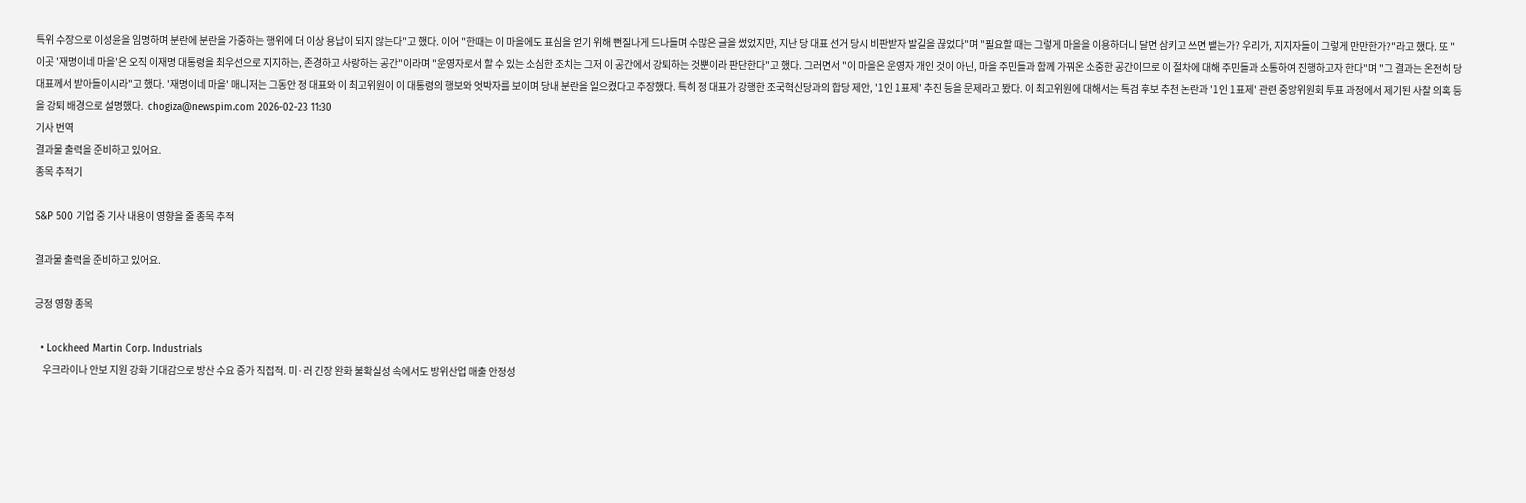특위 수장으로 이성윤을 임명하며 분란에 분란을 가중하는 행위에 더 이상 용납이 되지 않는다"고 했다. 이어 "한때는 이 마을에도 표심을 얻기 위해 뻔질나게 드나들며 수많은 글을 썼었지만, 지난 당 대표 선거 당시 비판받자 발길을 끊었다"며 "필요할 때는 그렇게 마을을 이용하더니 달면 삼키고 쓰면 뱉는가? 우리가, 지지자들이 그렇게 만만한가?"라고 했다. 또 "이곳 '재명이네 마을'은 오직 이재명 대통령을 최우선으로 지지하는, 존경하고 사랑하는 공간"이라며 "운영자로서 할 수 있는 소심한 조치는 그저 이 공간에서 강퇴하는 것뿐이라 판단한다"고 했다. 그러면서 "이 마을은 운영자 개인 것이 아닌, 마을 주민들과 함께 가꿔온 소중한 공간이므로 이 절차에 대해 주민들과 소통하여 진행하고자 한다"며 "그 결과는 온전히 당 대표께서 받아들이시라"고 했다. '재명이네 마을' 매니저는 그동안 정 대표와 이 최고위원이 이 대통령의 행보와 엇박자를 보이며 당내 분란을 일으켰다고 주장했다. 특히 정 대표가 강행한 조국혁신당과의 합당 제안, '1인 1표제' 추진 등을 문제라고 봤다. 이 최고위원에 대해서는 특검 후보 추천 논란과 '1인 1표제' 관련 중앙위원회 투표 과정에서 제기된 사찰 의혹 등을 강퇴 배경으로 설명했다.  chogiza@newspim.com 2026-02-23 11:30
기사 번역
결과물 출력을 준비하고 있어요.
종목 추적기

S&P 500 기업 중 기사 내용이 영향을 줄 종목 추적

결과물 출력을 준비하고 있어요.

긍정 영향 종목

  • Lockheed Martin Corp. Industrials
    우크라이나 안보 지원 강화 기대감으로 방산 수요 증가 직접적. 미·러 긴장 완화 불확실성 속에서도 방위산업 매출 안정성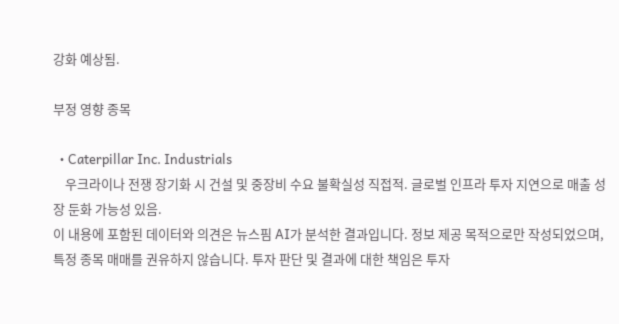강화 예상됨.

부정 영향 종목

  • Caterpillar Inc. Industrials
    우크라이나 전쟁 장기화 시 건설 및 중장비 수요 불확실성 직접적. 글로벌 인프라 투자 지연으로 매출 성장 둔화 가능성 있음.
이 내용에 포함된 데이터와 의견은 뉴스핌 AI가 분석한 결과입니다. 정보 제공 목적으로만 작성되었으며, 특정 종목 매매를 권유하지 않습니다. 투자 판단 및 결과에 대한 책임은 투자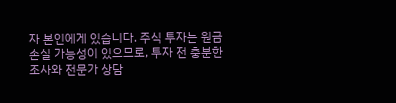자 본인에게 있습니다. 주식 투자는 원금 손실 가능성이 있으므로, 투자 전 충분한 조사와 전문가 상담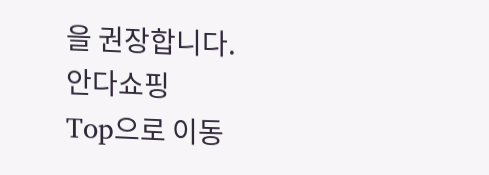을 권장합니다.
안다쇼핑
Top으로 이동